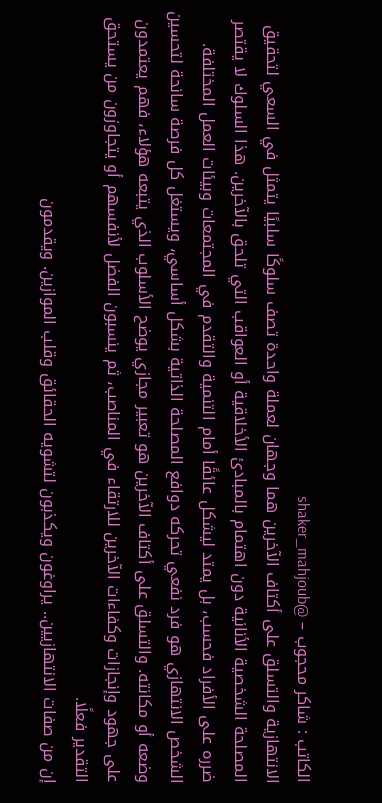الكاتب : شاكر محجوب – @shaker_mahjoub
الانتهازية والتسلق على أكتاف الآخرين هما وجهان لعملة واحدة تصف سلوكًا سلبيًا يتمثل في السعي لتحقيق المصلحة الشخصية الأنانية دون اهتمام بالمبادئ الأخلاقية أو العواقب التي تلحق بالآخرين. هذا السلوك لا يقتصر ضرره على الأفراد فحسب، بل يمتد ليشكل عائقًا أمام التنمية والتقدم في المجتمعات وبيئات العمل المختلفة.
الشخص الانتهازي هو فرد نفعي تحركه دوافع المصلحة الذاتية بشكل أساسي، ويستغل كل فرصة سانحة لتحسين وضعه أو مكانته. والتسلق على أكتاف الآخرين هو تعبير مجازي يوضح الأسلوب الذي يتبعه هؤلاء، فهم يعتمدون على جهود وإنجازات وكفاءات الآخرين للارتقاء في المناصب، ثم ينسبون الفضل لأنفسهم أو يتجاوزون من يستحق التقدير فعلًا.
إن من صفات الانتهازيين.. يراوغون ويكذبون لتشويه الحقائق وقلب الموازين. ويقدمون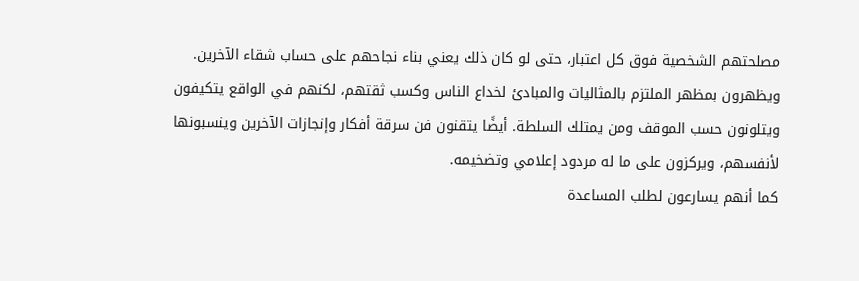مصلحتهم الشخصية فوق كل اعتبار، حتى لو كان ذلك يعني بناء نجاحهم على حساب شقاء الآخرين. ويظهرون بمظهر الملتزم بالمثاليات والمبادئ لخداع الناس وكسب ثقتهم، لكنهم في الواقع يتكيفون ويتلونون حسب الموقف ومن يمتلك السلطة. أيضًا يتقنون فن سرقة أفكار وإنجازات الآخرين وينسبونها لأنفسهم، ويركزون على ما له مردود إعلامي وتضخيمه.
كما أنهم يسارعون لطلب المساعدة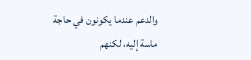والدعم عندما يكونون في حاجة ماسة إليه، لكنهم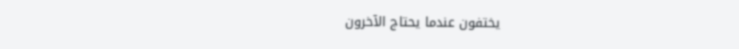يختفون عندما يحتاج الآخرون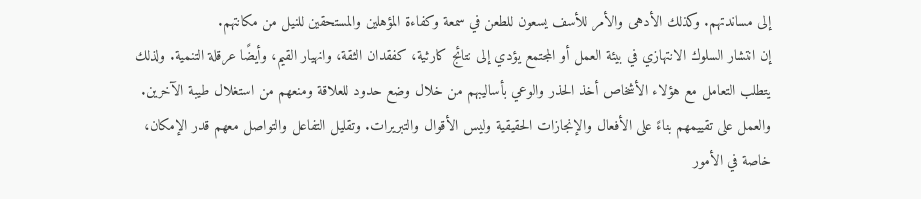إلى مساندتهم. وكذلك الأدهى والأمر للأسف يسعون للطعن في سمعة وكفاءة المؤهلين والمستحقين للنيل من مكانتهم.
إن انتشار السلوك الانتهازي في بيئة العمل أو المجتمع يؤدي إلى نتائج كارثية، كفقدان الثقة، وانهيار القيم، وأيضًا عرقلة التنمية. ولذلك يتطلب التعامل مع هؤلاء الأشخاص أخذ الحذر والوعي بأساليبهم من خلال وضع حدود للعلاقة ومنعهم من استغلال طيبة الآخرين. والعمل على تقييمهم بناءً على الأفعال والإنجازات الحقيقية وليس الأقوال والتبريرات. وتقليل التفاعل والتواصل معهم قدر الإمكان، خاصة في الأمور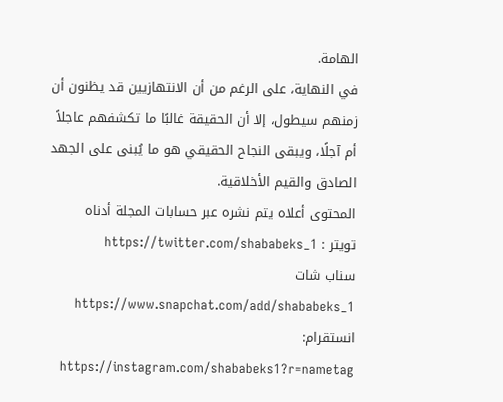الهامة.
في النهاية، على الرغم من أن الانتهازيين قد يظنون أن زمنهم سيطول، إلا أن الحقيقة غالبًا ما تكشفهم عاجلاً أم آجلًا، ويبقى النجاح الحقيقي هو ما يُبنى على الجهد الصادق والقيم الأخلاقية.
المحتوى أعلاه يتم نشره عبر حسابات المجلة أدناه
تويتر : https://twitter.com/shababeks_1
سناب شات https://www.snapchat.com/add/shababeks_1
انستقرام: https://instagram.com/shababeks1?r=nametag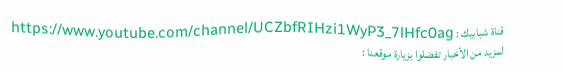قناة شبابيك : https://www.youtube.com/channel/UCZbfRIHzi1WyP3_7lHfc0ag
لمزيد من الأخبار تفضلوا بزيارة موقعنا :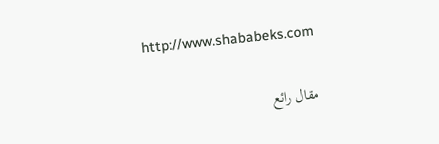http://www.shababeks.com


مقال رائع